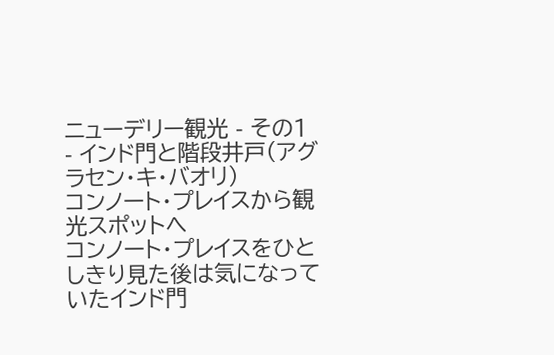ニューデリー観光 - その1 - インド門と階段井戸(アグラセン・キ・バオリ)
コンノート・プレイスから観光スポットへ
コンノート・プレイスをひとしきり見た後は気になっていたインド門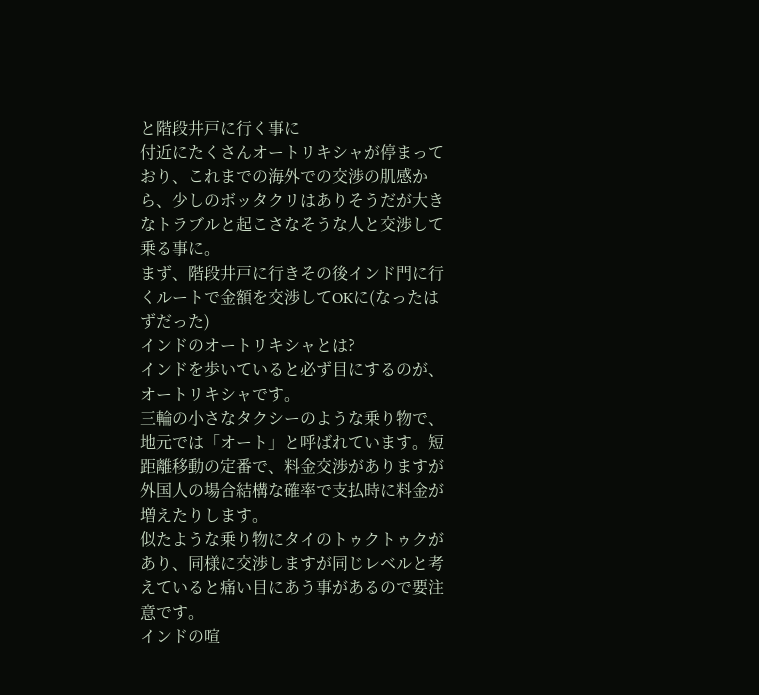と階段井戸に行く事に
付近にたくさんオートリキシャが停まっており、これまでの海外での交渉の肌感から、少しのボッタクリはありそうだが大きなトラブルと起こさなそうな人と交渉して乗る事に。
まず、階段井戸に行きその後インド門に行くルートで金額を交渉してOKに(なったはずだった)
インドのオートリキシャとは?
インドを歩いていると必ず目にするのが、オートリキシャです。
三輪の小さなタクシーのような乗り物で、地元では「オート」と呼ばれています。短距離移動の定番で、料金交渉がありますが外国人の場合結構な確率で支払時に料金が増えたりします。
似たような乗り物にタイのトゥクトゥクがあり、同様に交渉しますが同じレベルと考えていると痛い目にあう事があるので要注意です。
インドの喧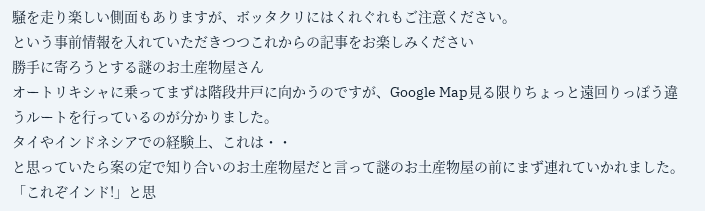騒を走り楽しい側面もありますが、ボッタクリにはくれぐれもご注意ください。
という事前情報を入れていただきつつこれからの記事をお楽しみください
勝手に寄ろうとする謎のお土産物屋さん
オートリキシャに乗ってまずは階段井戸に向かうのですが、Google Map見る限りちょっと遠回りっぽう違うルートを行っているのが分かりました。
タイやインドネシアでの経験上、これは・・
と思っていたら案の定で知り合いのお土産物屋だと言って謎のお土産物屋の前にまず連れていかれました。
「これぞインド!」と思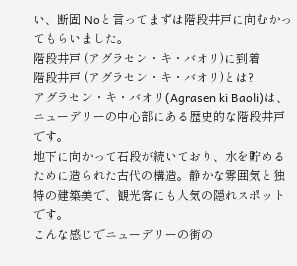い、断固 Noと言ってまずは階段井戸に向むかってもらいました。
階段井戸 (アグラセン・キ・バオリ)に到着
階段井戸 (アグラセン・キ・バオリ)とは?
アグラセン・キ・バオリ(Agrasen ki Baoli)は、ニューデリーの中心部にある歴史的な階段井戸です。
地下に向かって石段が続いており、水を貯めるために造られた古代の構造。静かな雰囲気と独特の建築美で、観光客にも人気の隠れスポットです。
こんな感じでニューデリーの街の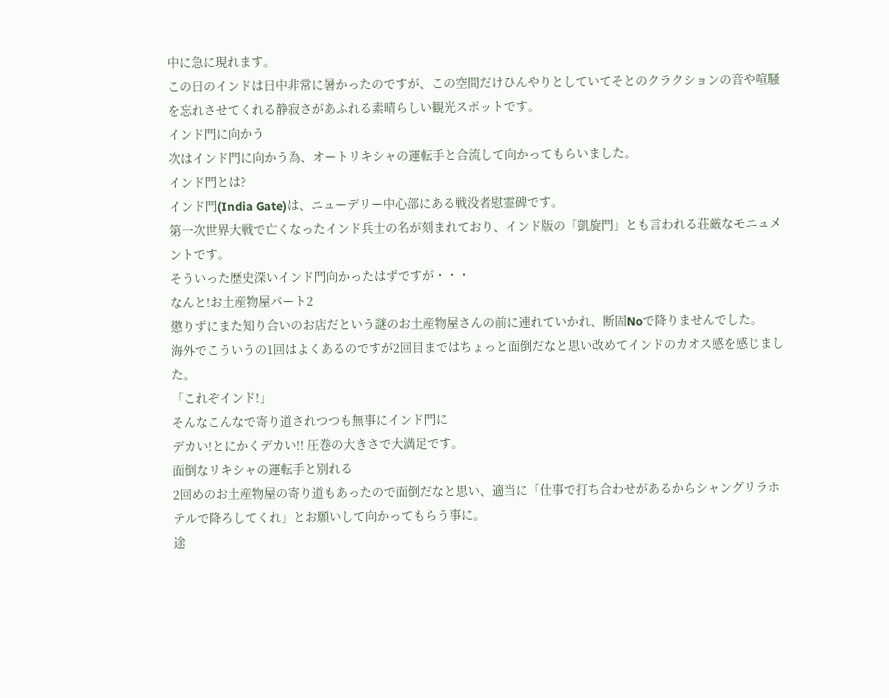中に急に現れます。
この日のインドは日中非常に暑かったのですが、この空間だけひんやりとしていてそとのクラクションの音や喧騒を忘れさせてくれる静寂さがあふれる素晴らしい観光スポットです。
インド門に向かう
次はインド門に向かう為、オートリキシャの運転手と合流して向かってもらいました。
インド門とは?
インド門(India Gate)は、ニューデリー中心部にある戦没者慰霊碑です。
第一次世界大戦で亡くなったインド兵士の名が刻まれており、インド版の「凱旋門」とも言われる荘厳なモニュメントです。
そういった歴史深いインド門向かったはずですが・・・
なんと!お土産物屋パート2
懲りずにまた知り合いのお店だという謎のお土産物屋さんの前に連れていかれ、断固Noで降りませんでした。
海外でこういうの1回はよくあるのですが2回目まではちょっと面倒だなと思い改めてインドのカオス感を感じました。
「これぞインド!」
そんなこんなで寄り道されつつも無事にインド門に
デカい!とにかくデカい!! 圧巻の大きさで大満足です。
面倒なリキシャの運転手と別れる
2回めのお土産物屋の寄り道もあったので面倒だなと思い、適当に「仕事で打ち合わせがあるからシャングリラホテルで降ろしてくれ」とお願いして向かってもらう事に。
途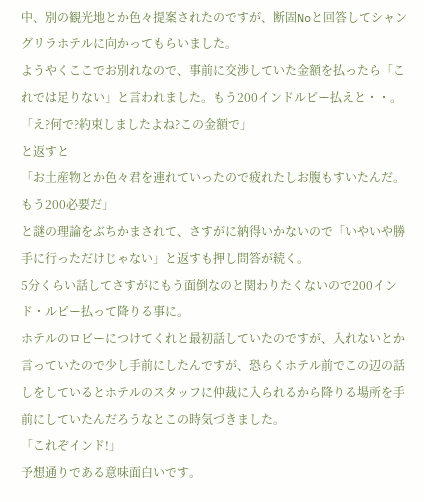中、別の観光地とか色々提案されたのですが、断固Noと回答してシャングリラホテルに向かってもらいました。
ようやくここでお別れなので、事前に交渉していた金額を払ったら「これでは足りない」と言われました。もう200インドルピー払えと・・。
「え?何で?約束しましたよね?この金額で」
と返すと
「お土産物とか色々君を連れていったので疲れたしお腹もすいたんだ。もう200必要だ」
と謎の理論をぶちかまされて、さすがに納得いかないので「いやいや勝手に行っただけじゃない」と返すも押し問答が続く。
5分くらい話してさすがにもう面倒なのと関わりたくないので200インド・ルピー払って降りる事に。
ホテルのロビーにつけてくれと最初話していたのですが、入れないとか言っていたので少し手前にしたんですが、恐らくホテル前でこの辺の話しをしているとホテルのスタッフに仲裁に入られるから降りる場所を手前にしていたんだろうなとこの時気づきました。
「これぞインド!」
予想通りである意味面白いです。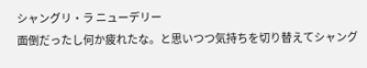シャングリ・ラ ニューデリー
面倒だったし何か疲れたな。と思いつつ気持ちを切り替えてシャング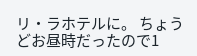リ・ラホテルに。 ちょうどお昼時だったので1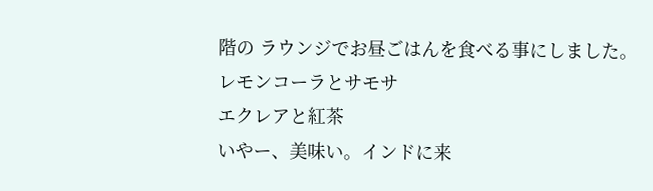階の ラウンジでお昼ごはんを食べる事にしました。
レモンコーラとサモサ
エクレアと紅茶
いやー、美味い。インドに来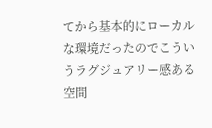てから基本的にローカルな環境だったのでこういうラグジュアリー感ある空間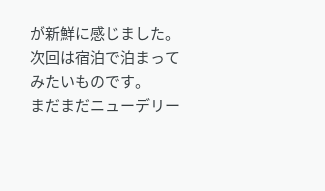が新鮮に感じました。
次回は宿泊で泊まってみたいものです。
まだまだニューデリー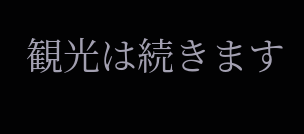観光は続きます